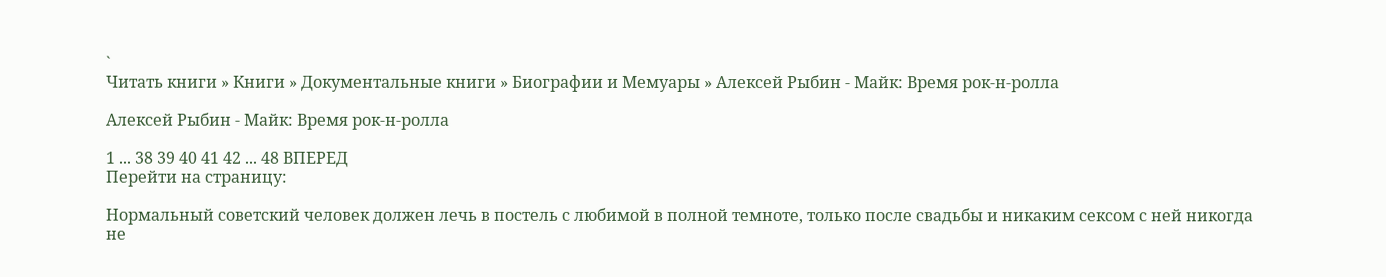`
Читать книги » Книги » Документальные книги » Биографии и Мемуары » Алексей Рыбин - Майк: Время рок-н-ролла

Алексей Рыбин - Майк: Время рок-н-ролла

1 ... 38 39 40 41 42 ... 48 ВПЕРЕД
Перейти на страницу:

Нормальный советский человек должен лечь в постель с любимой в полной темноте, только после свадьбы и никаким сексом с ней никогда не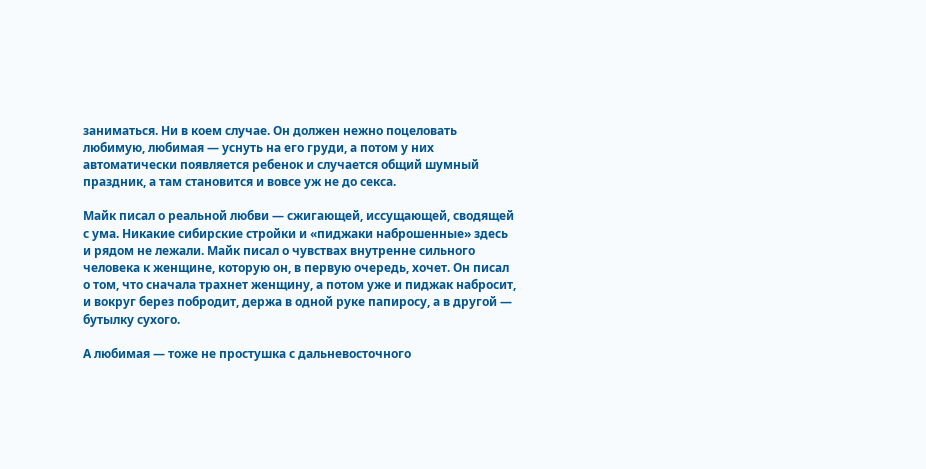заниматься. Ни в коем случае. Он должен нежно поцеловать любимую, любимая — уснуть на его груди, а потом у них автоматически появляется ребенок и случается общий шумный праздник, а там становится и вовсе уж не до секса.

Майк писал о реальной любви — сжигающей, иссущающей, сводящей с ума. Никакие сибирские стройки и «пиджаки наброшенные» здесь и рядом не лежали. Майк писал о чувствах внутренне сильного человека к женщине, которую он, в первую очередь, хочет. Он писал о том, что сначала трахнет женщину, а потом уже и пиджак набросит, и вокруг берез побродит, держа в одной руке папиросу, а в другой — бутылку сухого.

А любимая — тоже не простушка с дальневосточного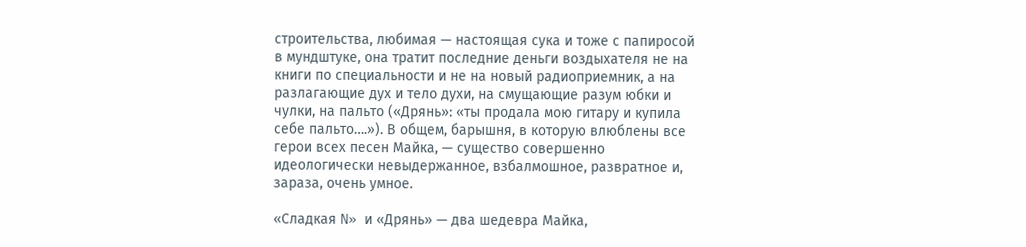строительства, любимая — настоящая сука и тоже с папиросой в мундштуке, она тратит последние деньги воздыхателя не на книги по специальности и не на новый радиоприемник, а на разлагающие дух и тело духи, на смущающие разум юбки и чулки, на пальто («Дрянь»: «ты продала мою гитару и купила себе пальто….»). В общем, барышня, в которую влюблены все герои всех песен Майка, — существо совершенно идеологически невыдержанное, взбалмошное, развратное и, зараза, очень умное.

«Сладкая N» и «Дрянь» — два шедевра Майка,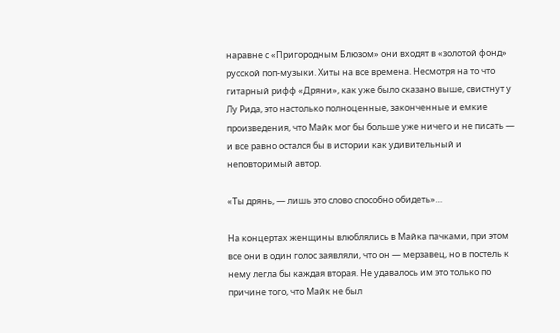наравне с «Пригородным Блюзом» они входят в «золотой фонд» русской поп-музыки. Хиты на все времена. Несмотря на то что гитарный рифф «Дряни», как уже было сказано выше, свистнут у Лу Рида, это настолько полноценные, законченные и емкие произведения, что Майк мог бы больше уже ничего и не писать — и все равно остался бы в истории как удивительный и неповторимый автор.

«Ты дрянь, — лишь это слово способно обидеть»…

На концертах женщины влюблялись в Майка пачками, при этом все они в один голос заявляли, что он — мерзавец, но в постель к нему легла бы каждая вторая. Не удавалось им это только по причине того, что Майк не был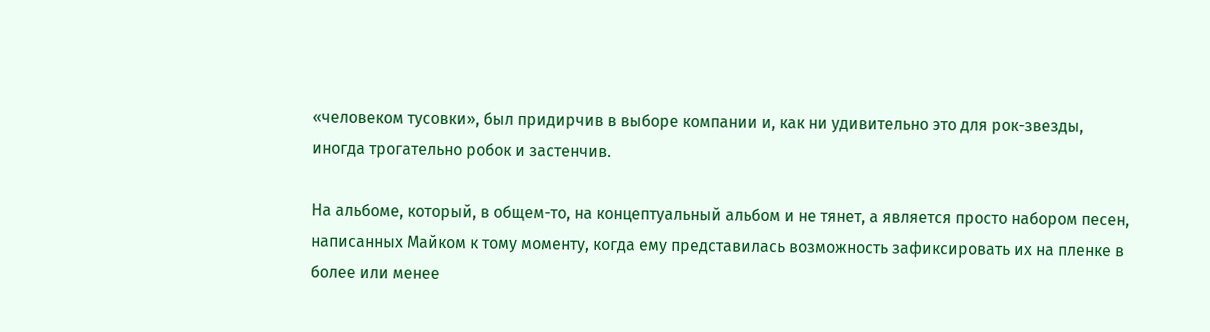«человеком тусовки», был придирчив в выборе компании и, как ни удивительно это для рок-звезды, иногда трогательно робок и застенчив.

На альбоме, который, в общем-то, на концептуальный альбом и не тянет, а является просто набором песен, написанных Майком к тому моменту, когда ему представилась возможность зафиксировать их на пленке в более или менее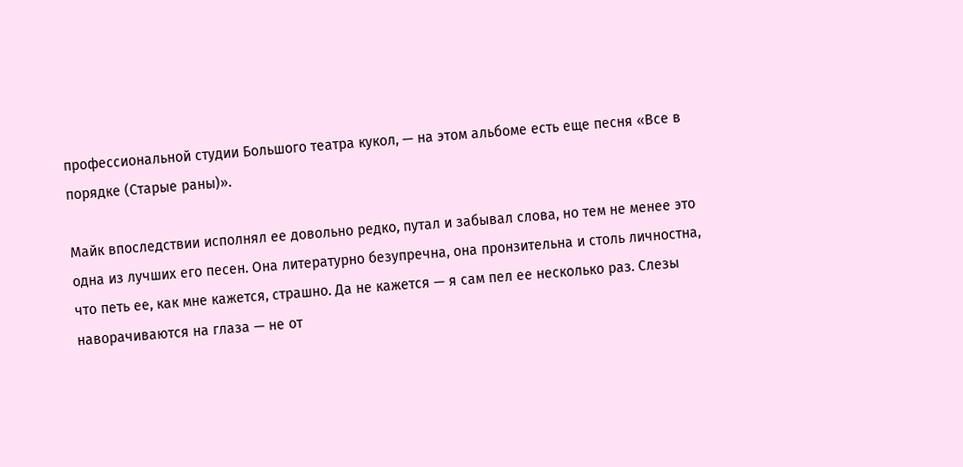профессиональной студии Большого театра кукол, — на этом альбоме есть еще песня «Все в порядке (Старые раны)».

Майк впоследствии исполнял ее довольно редко, путал и забывал слова, но тем не менее это одна из лучших его песен. Она литературно безупречна, она пронзительна и столь личностна, что петь ее, как мне кажется, страшно. Да не кажется — я сам пел ее несколько раз. Слезы наворачиваются на глаза — не от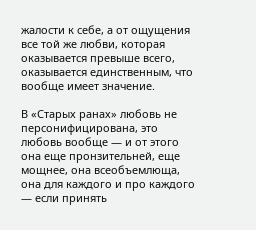жалости к себе, а от ощущения все той же любви, которая оказывается превыше всего, оказывается единственным, что вообще имеет значение.

В «Старых ранах» любовь не персонифицирована, это любовь вообще — и от этого она еще пронзительней, еще мощнее, она всеобъемлюща, она для каждого и про каждого — если принять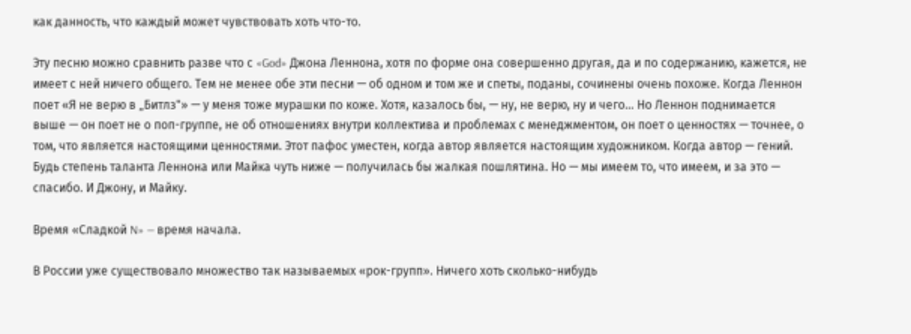как данность, что каждый может чувствовать хоть что-то.

Эту песню можно сравнить разве что с «God» Джона Леннона, хотя по форме она совершенно другая, да и по содержанию, кажется, не имеет с ней ничего общего. Тем не менее обе эти песни — об одном и том же и спеты, поданы, сочинены очень похоже. Когда Леннон поет «Я не верю в „Битлз"» — у меня тоже мурашки по коже. Хотя, казалось бы, — ну, не верю, ну и чего… Но Леннон поднимается выше — он поет не о поп-группе, не об отношениях внутри коллектива и проблемах с менеджментом, он поет о ценностях — точнее, о том, что является настоящими ценностями. Этот пафос уместен, когда автор является настоящим художником. Когда автор — гений. Будь степень таланта Леннона или Майка чуть ниже — получилась бы жалкая пошлятина. Но — мы имеем то, что имеем, и за это — спасибо. И Джону, и Майку.

Время «Сладкой N» — время начала.

В России уже существовало множество так называемых «рок-групп». Ничего хоть сколько-нибудь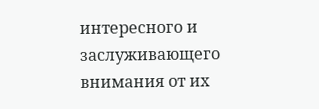интересного и заслуживающего внимания от их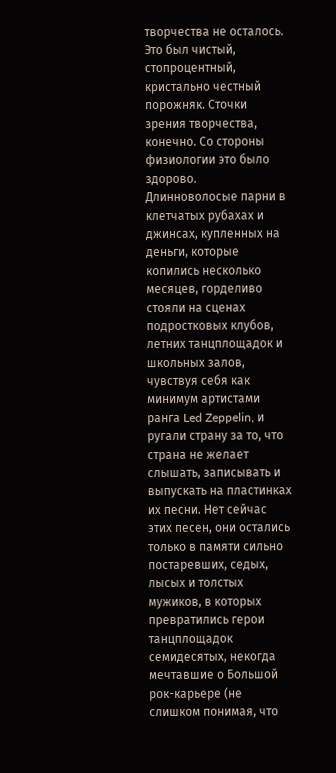творчества не осталось. Это был чистый, стопроцентный, кристально честный порожняк. Сточки зрения творчества, конечно. Со стороны физиологии это было здорово. Длинноволосые парни в клетчатых рубахах и джинсах, купленных на деньги, которые копились несколько месяцев, горделиво стояли на сценах подростковых клубов, летних танцплощадок и школьных залов, чувствуя себя как минимум артистами ранга Led Zeppelin, и ругали страну за то, что страна не желает слышать, записывать и выпускать на пластинках их песни. Нет сейчас этих песен, они остались только в памяти сильно постаревших, седых, лысых и толстых мужиков, в которых превратились герои танцплощадок семидесятых, некогда мечтавшие о Большой рок-карьере (не слишком понимая, что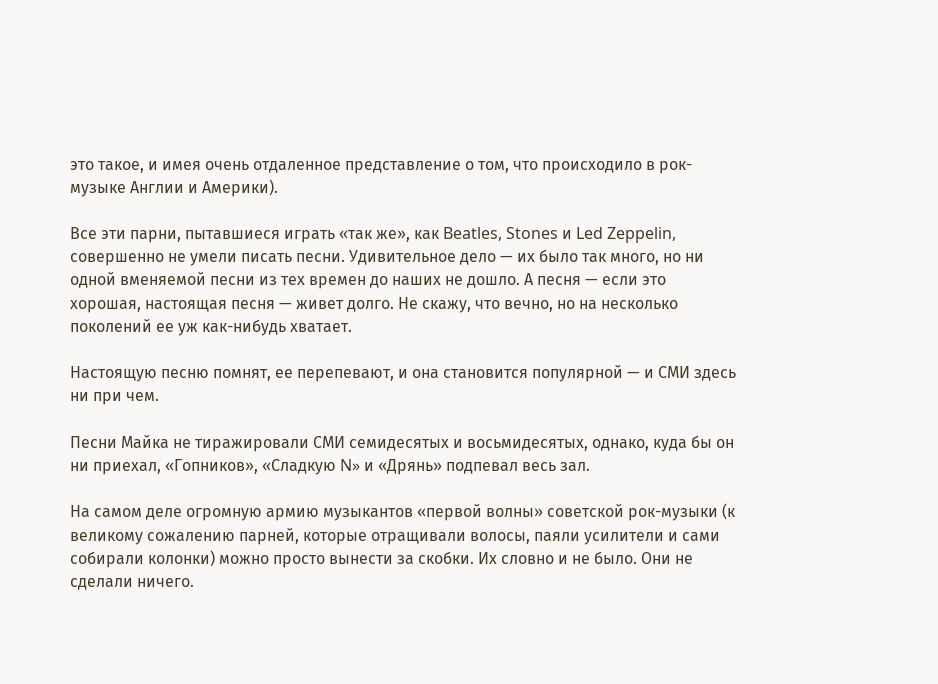это такое, и имея очень отдаленное представление о том, что происходило в рок-музыке Англии и Америки).

Все эти парни, пытавшиеся играть «так же», как Beatles, Stones и Led Zeppelin, совершенно не умели писать песни. Удивительное дело — их было так много, но ни одной вменяемой песни из тех времен до наших не дошло. А песня — если это хорошая, настоящая песня — живет долго. Не скажу, что вечно, но на несколько поколений ее уж как-нибудь хватает.

Настоящую песню помнят, ее перепевают, и она становится популярной — и СМИ здесь ни при чем.

Песни Майка не тиражировали СМИ семидесятых и восьмидесятых, однако, куда бы он ни приехал, «Гопников», «Сладкую N» и «Дрянь» подпевал весь зал.

На самом деле огромную армию музыкантов «первой волны» советской рок-музыки (к великому сожалению парней, которые отращивали волосы, паяли усилители и сами собирали колонки) можно просто вынести за скобки. Их словно и не было. Они не сделали ничего.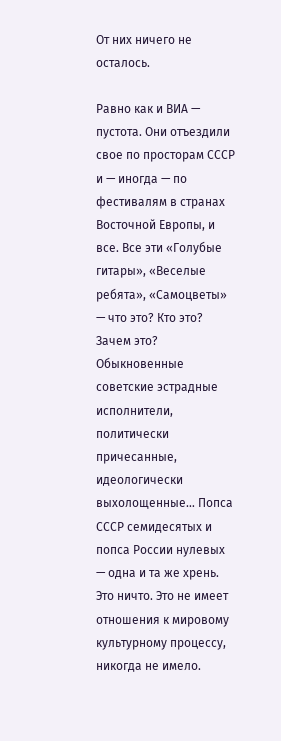От них ничего не осталось.

Равно как и ВИА — пустота. Они отъездили свое по просторам СССР и — иногда — по фестивалям в странах Восточной Европы, и все. Все эти «Голубые гитары», «Веселые ребята», «Самоцветы» — что это? Кто это? Зачем это? Обыкновенные советские эстрадные исполнители, политически причесанные, идеологически выхолощенные… Попса СССР семидесятых и попса России нулевых — одна и та же хрень. Это ничто. Это не имеет отношения к мировому культурному процессу, никогда не имело.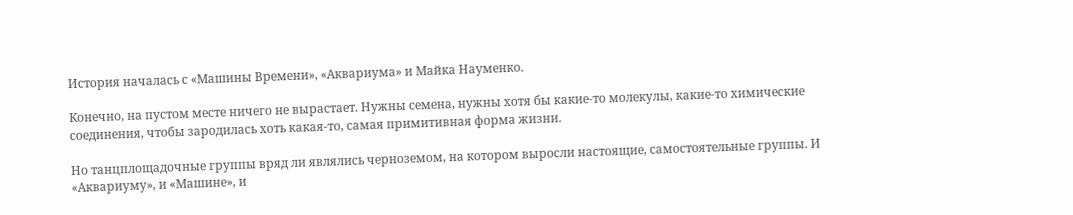История началась с «Машины Времени», «Аквариума» и Майка Науменко.

Конечно, на пустом месте ничего не вырастает. Нужны семена, нужны хотя бы какие-то молекулы, какие-то химические соединения, чтобы зародилась хоть какая-то, самая примитивная форма жизни.

Но танцплощадочные группы вряд ли являлись черноземом, на котором выросли настоящие, самостоятельные группы. И «Аквариуму», и «Машине», и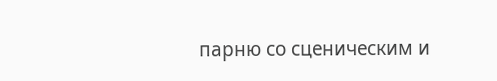парню со сценическим и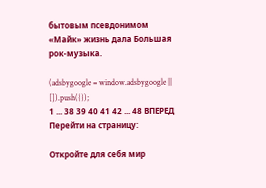бытовым псевдонимом «Майк» жизнь дала Большая рок-музыка.

(adsbygoogle = window.adsbygoogle || []).push({});
1 ... 38 39 40 41 42 ... 48 ВПЕРЕД
Перейти на страницу:

Откройте для себя мир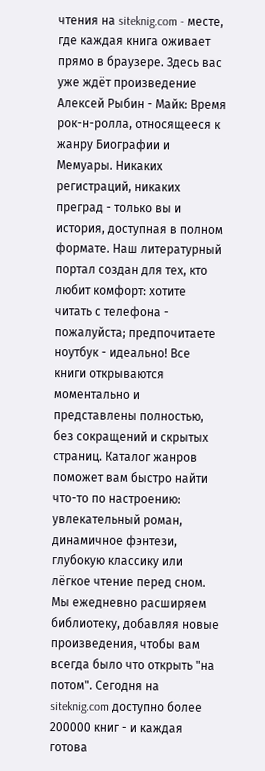чтения на siteknig.com - месте, где каждая книга оживает прямо в браузере. Здесь вас уже ждёт произведение Алексей Рыбин - Майк: Время рок-н-ролла, относящееся к жанру Биографии и Мемуары. Никаких регистраций, никаких преград - только вы и история, доступная в полном формате. Наш литературный портал создан для тех, кто любит комфорт: хотите читать с телефона - пожалуйста; предпочитаете ноутбук - идеально! Все книги открываются моментально и представлены полностью, без сокращений и скрытых страниц. Каталог жанров поможет вам быстро найти что-то по настроению: увлекательный роман, динамичное фэнтези, глубокую классику или лёгкое чтение перед сном. Мы ежедневно расширяем библиотеку, добавляя новые произведения, чтобы вам всегда было что открыть "на потом". Сегодня на siteknig.com доступно более 200000 книг - и каждая готова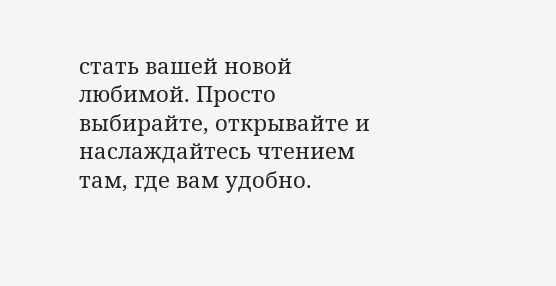стать вашей новой любимой. Просто выбирайте, открывайте и наслаждайтесь чтением там, где вам удобно.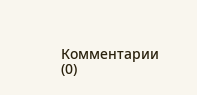Комментарии (0)